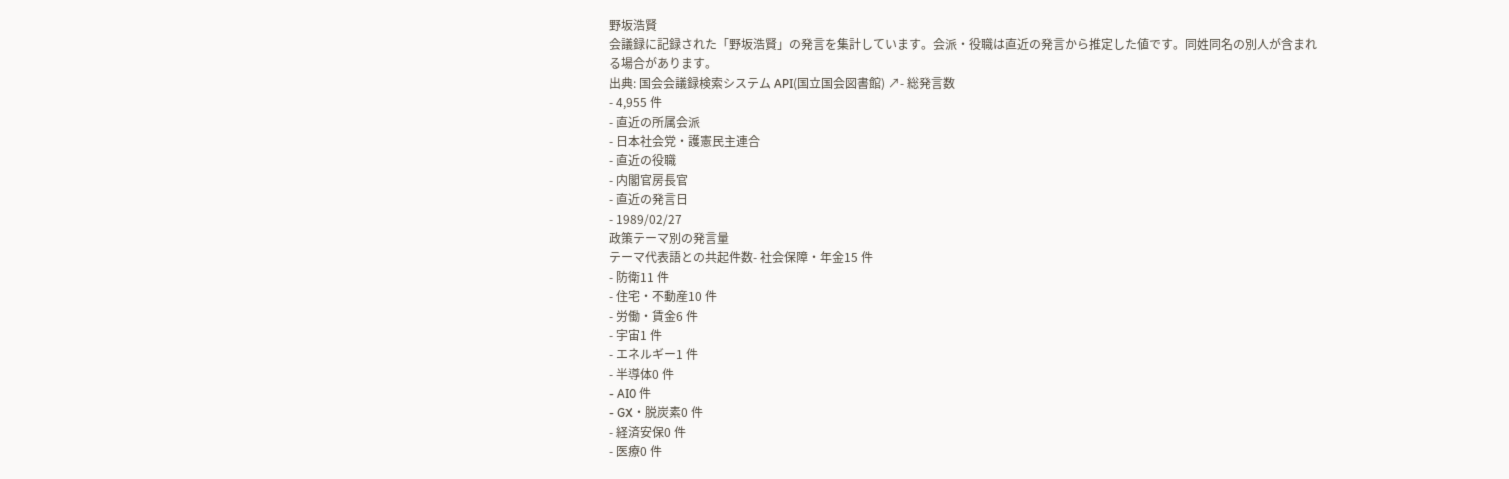野坂浩賢
会議録に記録された「野坂浩賢」の発言を集計しています。会派・役職は直近の発言から推定した値です。同姓同名の別人が含まれる場合があります。
出典: 国会会議録検索システム API(国立国会図書館) ↗- 総発言数
- 4,955 件
- 直近の所属会派
- 日本社会党・護憲民主連合
- 直近の役職
- 内閣官房長官
- 直近の発言日
- 1989/02/27
政策テーマ別の発言量
テーマ代表語との共起件数- 社会保障・年金15 件
- 防衛11 件
- 住宅・不動産10 件
- 労働・賃金6 件
- 宇宙1 件
- エネルギー1 件
- 半導体0 件
- AI0 件
- GX・脱炭素0 件
- 経済安保0 件
- 医療0 件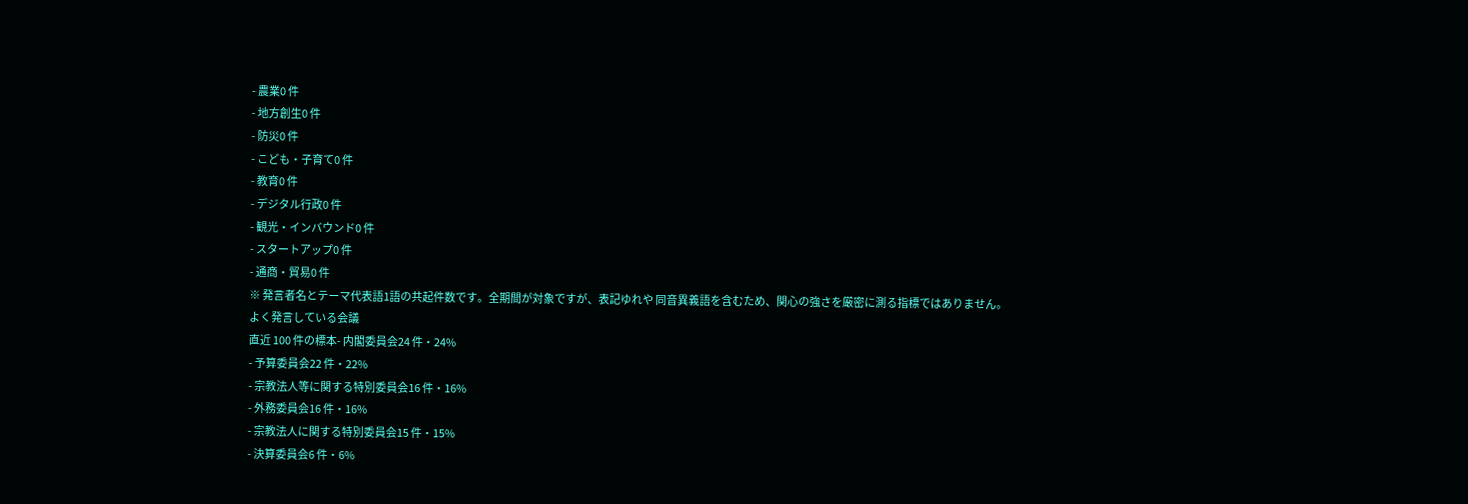- 農業0 件
- 地方創生0 件
- 防災0 件
- こども・子育て0 件
- 教育0 件
- デジタル行政0 件
- 観光・インバウンド0 件
- スタートアップ0 件
- 通商・貿易0 件
※ 発言者名とテーマ代表語1語の共起件数です。全期間が対象ですが、表記ゆれや 同音異義語を含むため、関心の強さを厳密に測る指標ではありません。
よく発言している会議
直近 100 件の標本- 内閣委員会24 件・24%
- 予算委員会22 件・22%
- 宗教法人等に関する特別委員会16 件・16%
- 外務委員会16 件・16%
- 宗教法人に関する特別委員会15 件・15%
- 決算委員会6 件・6%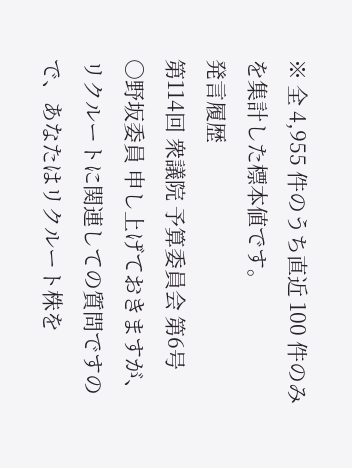※ 全 4,955 件のうち直近 100 件のみを集計した標本値です。
発言履歴
第114回 衆議院 予算委員会 第6号
○野坂委員 申し上げておきますが、リクルートに関連しての質問ですので、あなたはリクルート株を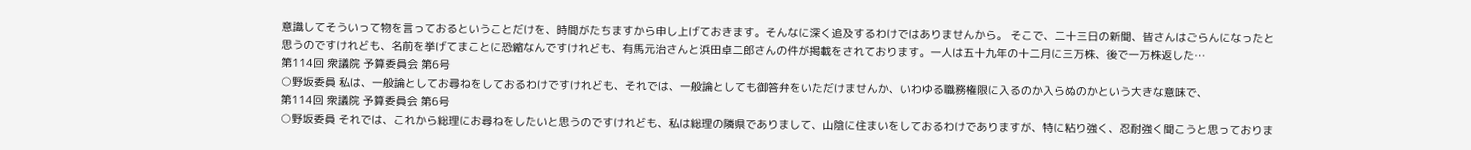意識してそういって物を言っておるということだけを、時間がたちますから申し上げておきます。そんなに深く追及するわけではありませんから。 そこで、二十三日の新聞、皆さんはごらんになったと思うのですけれども、名前を挙げてまことに恐縮なんですけれども、有馬元治さんと浜田卓二郎さんの件が掲載をされております。一人は五十九年の十二月に三万株、後で一万株返した…
第114回 衆議院 予算委員会 第6号
○野坂委員 私は、一般論としてお尋ねをしておるわけですけれども、それでは、一般論としても御答弁をいただけませんか、いわゆる職務権限に入るのか入らぬのかという大きな意味で、
第114回 衆議院 予算委員会 第6号
○野坂委員 それでは、これから総理にお尋ねをしたいと思うのですけれども、私は総理の隣県でありまして、山陰に住まいをしておるわけでありますが、特に粘り強く、忍耐強く聞こうと思っておりま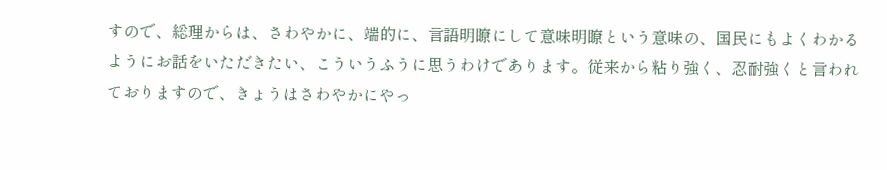すので、総理からは、さわやかに、端的に、言語明瞭にして意味明瞭という意味の、国民にもよくわかるようにお話をいただきたい、こういうふうに思うわけであります。従来から粘り強く、忍耐強くと言われておりますので、きょうはさわやかにやっ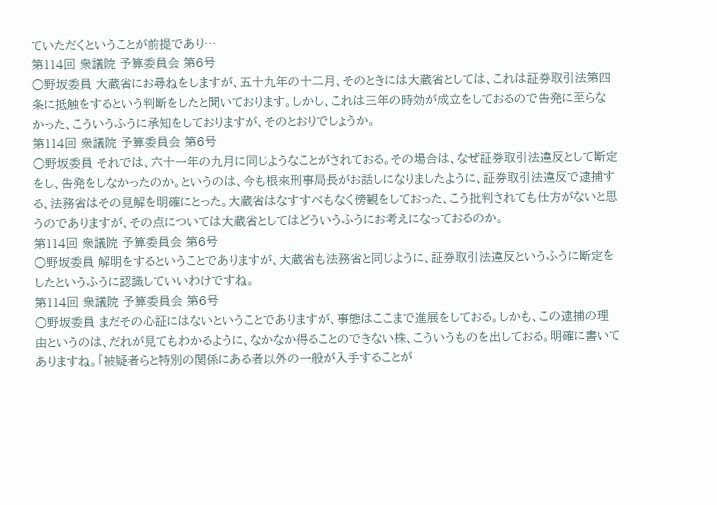ていただくということが前提であり…
第114回 衆議院 予算委員会 第6号
○野坂委員 大蔵省にお尋ねをしますが、五十九年の十二月、そのときには大蔵省としては、これは証券取引法第四条に抵触をするという判断をしたと聞いております。しかし、これは三年の時効が成立をしておるので告発に至らなかった、こういうふうに承知をしておりますが、そのとおりでしょうか。
第114回 衆議院 予算委員会 第6号
○野坂委員 それでは、六十一年の九月に同じようなことがされておる。その場合は、なぜ証券取引法違反として断定をし、告発をしなかったのか。というのは、今も根來刑事局長がお話しになりましたように、証券取引法違反で逮捕する、法務省はその見解を明確にとった。大蔵省はなすすべもなく傍観をしておった、こう批判されても仕方がないと思うのでありますが、その点については大蔵省としてはどういうふうにお考えになっておるのか。
第114回 衆議院 予算委員会 第6号
○野坂委員 解明をするということでありますが、大蔵省も法務省と同じように、証券取引法違反というふうに断定をしたというふうに認識していいわけですね。
第114回 衆議院 予算委員会 第6号
○野坂委員 まだその心証にはないということでありますが、事態はここまで進展をしておる。しかも、この逮捕の理由というのは、だれが見てもわかるように、なかなか得ることのできない株、こういうものを出しておる。明確に書いてありますね。「被疑者らと特別の関係にある者以外の一般が入手することが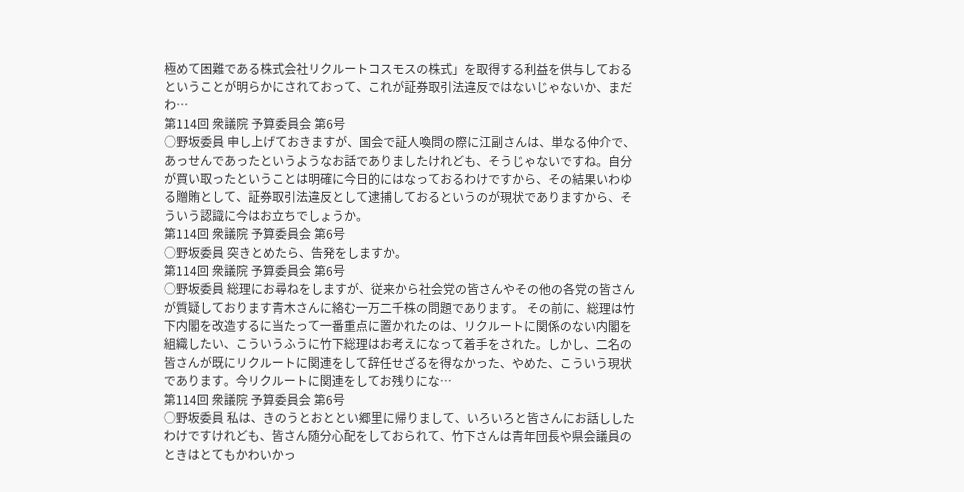極めて困難である株式会社リクルートコスモスの株式」を取得する利益を供与しておるということが明らかにされておって、これが証券取引法違反ではないじゃないか、まだわ…
第114回 衆議院 予算委員会 第6号
○野坂委員 申し上げておきますが、国会で証人喚問の際に江副さんは、単なる仲介で、あっせんであったというようなお話でありましたけれども、そうじゃないですね。自分が買い取ったということは明確に今日的にはなっておるわけですから、その結果いわゆる贈賄として、証券取引法違反として逮捕しておるというのが現状でありますから、そういう認識に今はお立ちでしょうか。
第114回 衆議院 予算委員会 第6号
○野坂委員 突きとめたら、告発をしますか。
第114回 衆議院 予算委員会 第6号
○野坂委員 総理にお尋ねをしますが、従来から社会党の皆さんやその他の各党の皆さんが質疑しております青木さんに絡む一万二千株の問題であります。 その前に、総理は竹下内閣を改造するに当たって一番重点に置かれたのは、リクルートに関係のない内閣を組織したい、こういうふうに竹下総理はお考えになって着手をされた。しかし、二名の皆さんが既にリクルートに関連をして辞任せざるを得なかった、やめた、こういう現状であります。今リクルートに関連をしてお残りにな…
第114回 衆議院 予算委員会 第6号
○野坂委員 私は、きのうとおととい郷里に帰りまして、いろいろと皆さんにお話ししたわけですけれども、皆さん随分心配をしておられて、竹下さんは青年団長や県会議員のときはとてもかわいかっ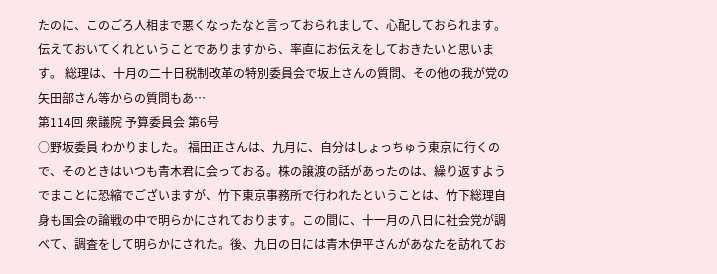たのに、このごろ人相まで悪くなったなと言っておられまして、心配しておられます。伝えておいてくれということでありますから、率直にお伝えをしておきたいと思います。 総理は、十月の二十日税制改革の特別委員会で坂上さんの質問、その他の我が党の矢田部さん等からの質問もあ…
第114回 衆議院 予算委員会 第6号
○野坂委員 わかりました。 福田正さんは、九月に、自分はしょっちゅう東京に行くので、そのときはいつも青木君に会っておる。株の譲渡の話があったのは、繰り返すようでまことに恐縮でございますが、竹下東京事務所で行われたということは、竹下総理自身も国会の論戦の中で明らかにされております。この間に、十一月の八日に社会党が調べて、調査をして明らかにされた。後、九日の日には青木伊平さんがあなたを訪れてお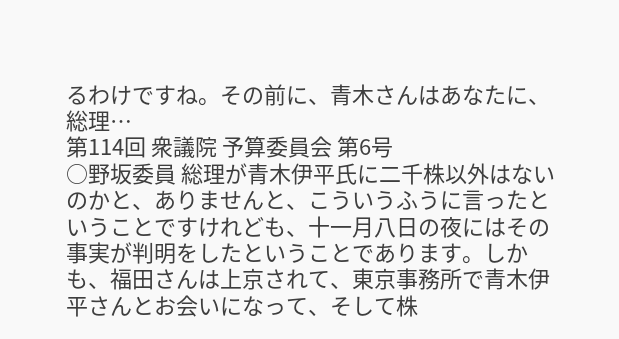るわけですね。その前に、青木さんはあなたに、総理…
第114回 衆議院 予算委員会 第6号
○野坂委員 総理が青木伊平氏に二千株以外はないのかと、ありませんと、こういうふうに言ったということですけれども、十一月八日の夜にはその事実が判明をしたということであります。しかも、福田さんは上京されて、東京事務所で青木伊平さんとお会いになって、そして株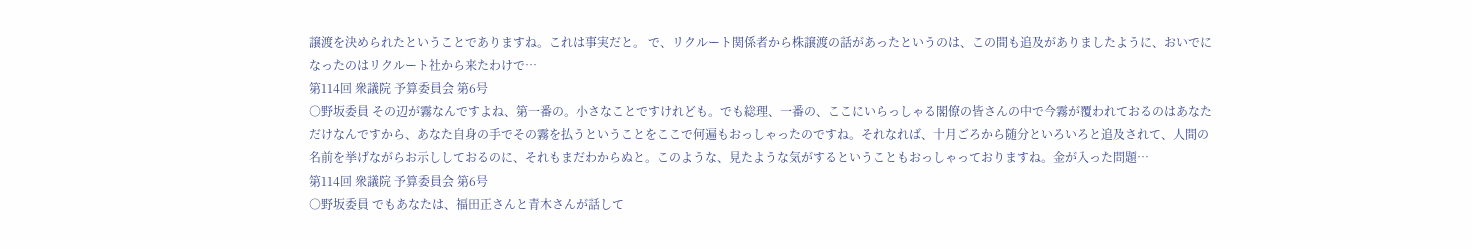譲渡を決められたということでありますね。これは事実だと。 で、リクルート関係者から株譲渡の話があったというのは、この間も追及がありましたように、おいでになったのはリクルート社から来たわけで…
第114回 衆議院 予算委員会 第6号
○野坂委員 その辺が霧なんですよね、第一番の。小さなことですけれども。でも総理、一番の、ここにいらっしゃる閣僚の皆さんの中で今霧が覆われておるのはあなただけなんですから、あなた自身の手でその霧を払うということをここで何遍もおっしゃったのですね。それなれば、十月ごろから随分といろいろと追及されて、人間の名前を挙げながらお示ししておるのに、それもまだわからぬと。このような、見たような気がするということもおっしゃっておりますね。金が入った問題…
第114回 衆議院 予算委員会 第6号
○野坂委員 でもあなたは、福田正さんと青木さんが話して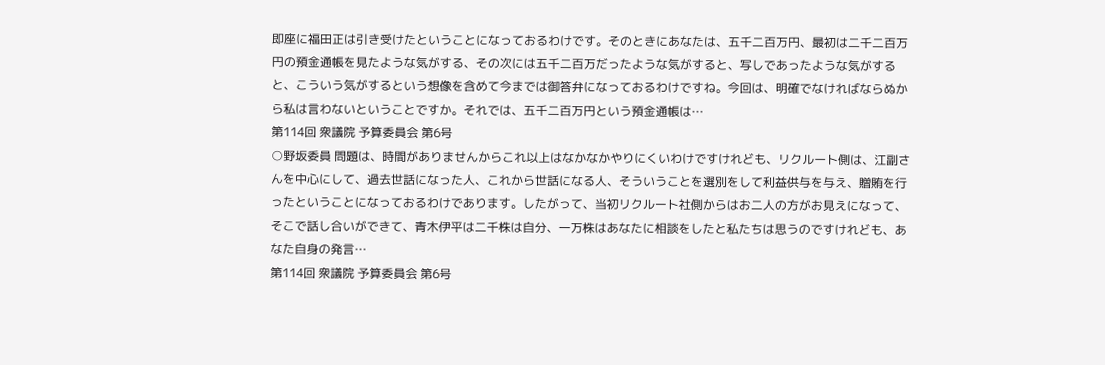即座に福田正は引き受けたということになっておるわけです。そのときにあなたは、五千二百万円、最初は二千二百万円の預金通帳を見たような気がする、その次には五千二百万だったような気がすると、写しであったような気がすると、こういう気がするという想像を含めて今までは御答弁になっておるわけですね。今回は、明確でなければならぬから私は言わないということですか。それでは、五千二百万円という預金通帳は…
第114回 衆議院 予算委員会 第6号
○野坂委員 問題は、時間がありませんからこれ以上はなかなかやりにくいわけですけれども、リクルート側は、江副さんを中心にして、過去世話になった人、これから世話になる人、そういうことを選別をして利益供与を与え、贈賄を行ったということになっておるわけであります。したがって、当初リクルート社側からはお二人の方がお見えになって、そこで話し合いができて、青木伊平は二千株は自分、一万株はあなたに相談をしたと私たちは思うのですけれども、あなた自身の発言…
第114回 衆議院 予算委員会 第6号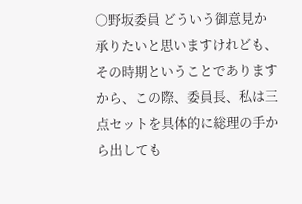○野坂委員 どういう御意見か承りたいと思いますけれども、その時期ということでありますから、この際、委員長、私は三点セットを具体的に総理の手から出しても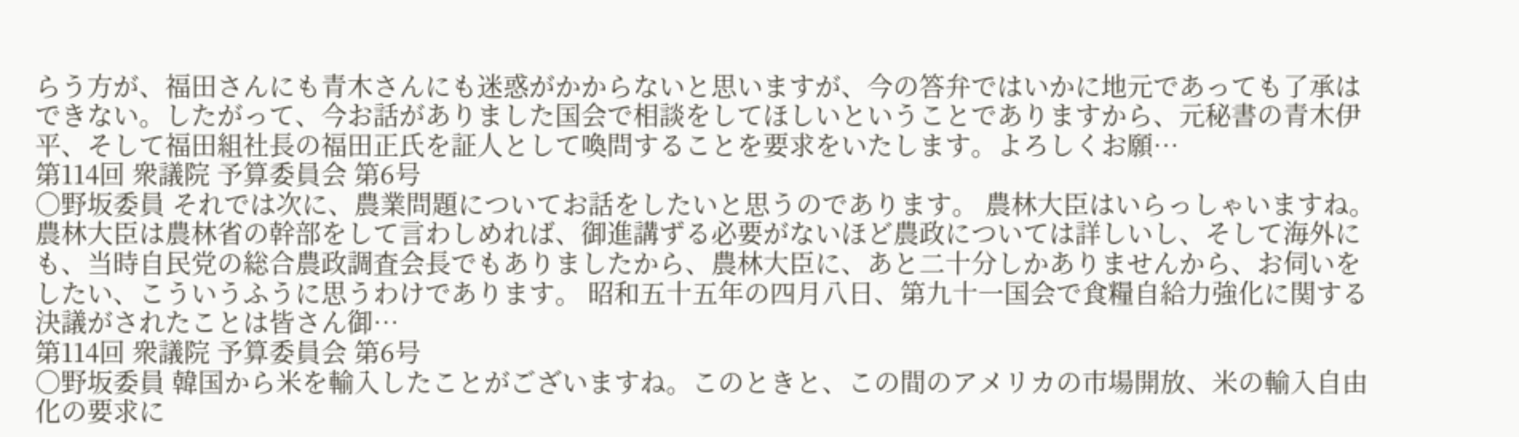らう方が、福田さんにも青木さんにも迷惑がかからないと思いますが、今の答弁ではいかに地元であっても了承はできない。したがって、今お話がありました国会で相談をしてほしいということでありますから、元秘書の青木伊平、そして福田組社長の福田正氏を証人として喚問することを要求をいたします。よろしくお願…
第114回 衆議院 予算委員会 第6号
○野坂委員 それでは次に、農業問題についてお話をしたいと思うのであります。 農林大臣はいらっしゃいますね。農林大臣は農林省の幹部をして言わしめれば、御進講ずる必要がないほど農政については詳しいし、そして海外にも、当時自民党の総合農政調査会長でもありましたから、農林大臣に、あと二十分しかありませんから、お伺いをしたい、こういうふうに思うわけであります。 昭和五十五年の四月八日、第九十一国会で食糧自給力強化に関する決議がされたことは皆さん御…
第114回 衆議院 予算委員会 第6号
○野坂委員 韓国から米を輸入したことがございますね。このときと、この間のアメリカの市場開放、米の輸入自由化の要求に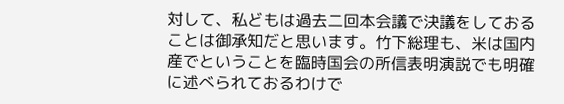対して、私どもは過去二回本会議で決議をしておることは御承知だと思います。竹下総理も、米は国内産でということを臨時国会の所信表明演説でも明確に述べられておるわけで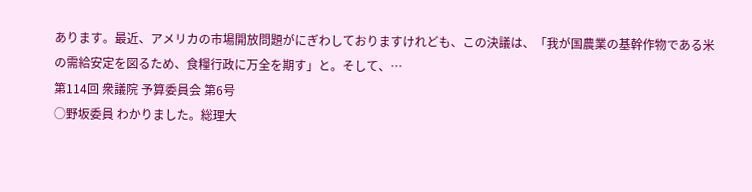あります。最近、アメリカの市場開放問題がにぎわしておりますけれども、この決議は、「我が国農業の基幹作物である米の需給安定を図るため、食糧行政に万全を期す」と。そして、…
第114回 衆議院 予算委員会 第6号
○野坂委員 わかりました。総理大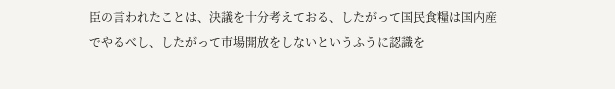臣の言われたことは、決議を十分考えておる、したがって国民食糧は国内産でやるべし、したがって市場開放をしないというふうに認識を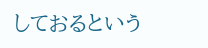しておるという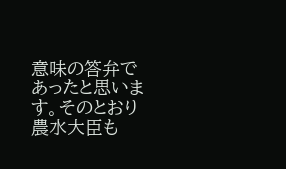意味の答弁であったと思います。そのとおり農水大臣も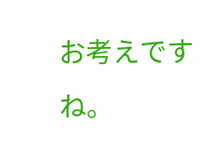お考えですね。